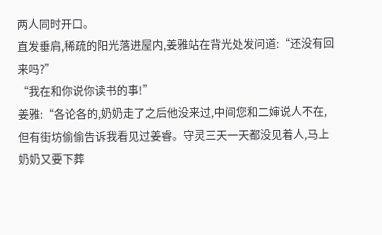两人同时开口。
直发垂肩,稀疏的阳光落进屋内,姜雅站在背光处发问道:“还没有回来吗?”
“我在和你说你读书的事!”
姜雅:“各论各的,奶奶走了之后他没来过,中间您和二婶说人不在,但有街坊偷偷告诉我看见过姜睿。守灵三天一天都没见着人,马上奶奶又要下葬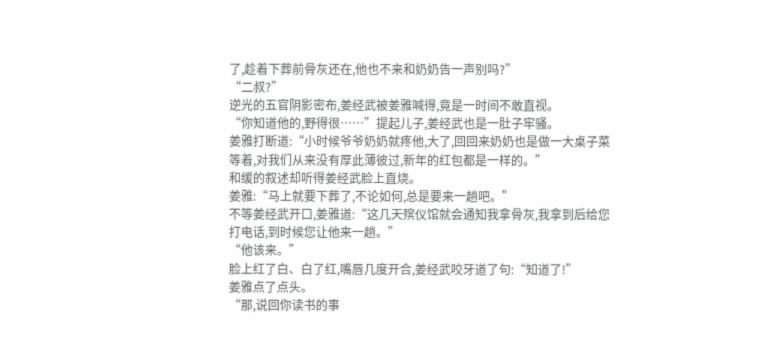了,趁着下葬前骨灰还在,他也不来和奶奶告一声别吗?”
“二叔?”
逆光的五官阴影密布,姜经武被姜雅喊得,竟是一时间不敢直视。
“你知道他的,野得很……”提起儿子,姜经武也是一肚子牢骚。
姜雅打断道:“小时候爷爷奶奶就疼他,大了,回回来奶奶也是做一大桌子菜等着,对我们从来没有厚此薄彼过,新年的红包都是一样的。”
和缓的叙述却听得姜经武脸上直烧。
姜雅:“马上就要下葬了,不论如何,总是要来一趟吧。”
不等姜经武开口,姜雅道:“这几天殡仪馆就会通知我拿骨灰,我拿到后给您打电话,到时候您让他来一趟。”
“他该来。”
脸上红了白、白了红,嘴唇几度开合,姜经武咬牙道了句:“知道了!”
姜雅点了点头。
“那,说回你读书的事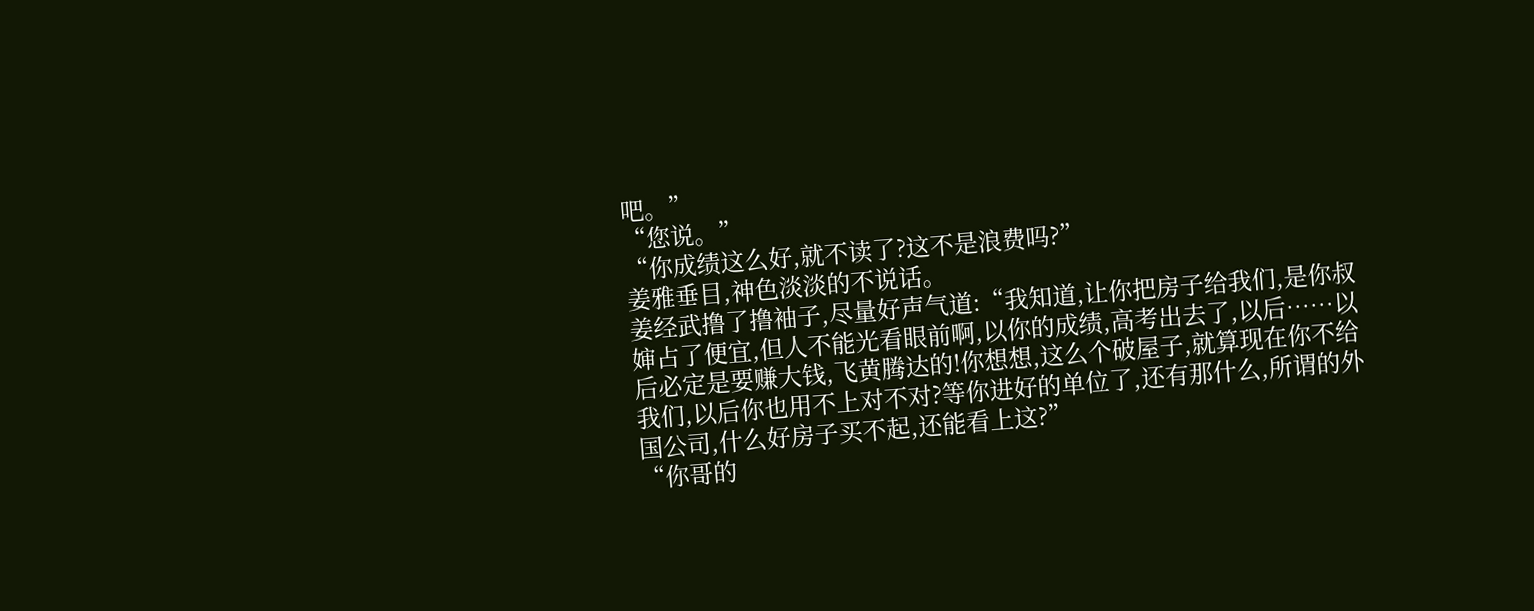吧。”
“您说。”
“你成绩这么好,就不读了?这不是浪费吗?”
姜雅垂目,神色淡淡的不说话。
姜经武撸了撸袖子,尽量好声气道:“我知道,让你把房子给我们,是你叔婶占了便宜,但人不能光看眼前啊,以你的成绩,高考出去了,以后……以后必定是要赚大钱,飞黄腾达的!你想想,这么个破屋子,就算现在你不给我们,以后你也用不上对不对?等你进好的单位了,还有那什么,所谓的外国公司,什么好房子买不起,还能看上这?”
“你哥的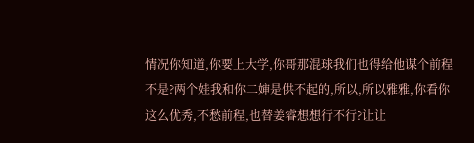情况你知道,你要上大学,你哥那混球我们也得给他谋个前程不是?两个娃我和你二婶是供不起的,所以,所以雅雅,你看你这么优秀,不愁前程,也替姜睿想想行不行?让让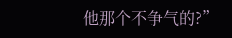他那个不争气的?”